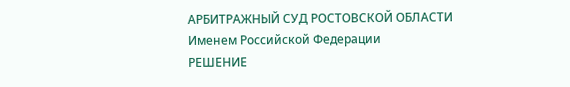АРБИТРАЖНЫЙ СУД РОСТОВСКОЙ ОБЛАСТИ
Именем Российской Федерации
РЕШЕНИЕ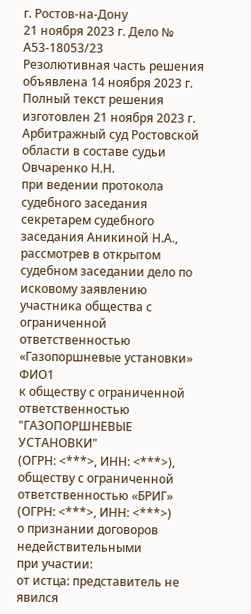г. Ростов-на-Дону
21 ноября 2023 г. Дело № А53-18053/23
Резолютивная часть решения объявлена 14 ноября 2023 г.
Полный текст решения изготовлен 21 ноября 2023 г.
Арбитражный суд Ростовской области в составе судьи Овчаренко Н.Н.
при ведении протокола судебного заседания секретарем судебного заседания Аникиной Н.А.,
рассмотрев в открытом судебном заседании дело по исковому заявлению участника общества с ограниченной ответственностью «Газопоршневые установки» ФИО1
к обществу с ограниченной ответственностью "ГАЗОПОРШНЕВЫЕ УСТАНОВКИ"
(ОГРН: <***>, ИНН: <***>), обществу с ограниченной ответственностью «БРИГ» (ОГРН: <***>, ИНН: <***>)
о признании договоров недействительными
при участии:
от истца: представитель не явился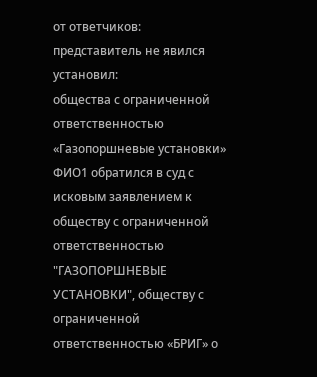от ответчиков: представитель не явился
установил:
общества с ограниченной ответственностью «Газопоршневые установки» ФИО1 обратился в суд с исковым заявлением к обществу с ограниченной ответственностью "ГАЗОПОРШНЕВЫЕ УСТАНОВКИ", обществу с ограниченной ответственностью «БРИГ» о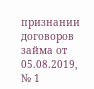признании договоров займа от 05.08.2019, № 1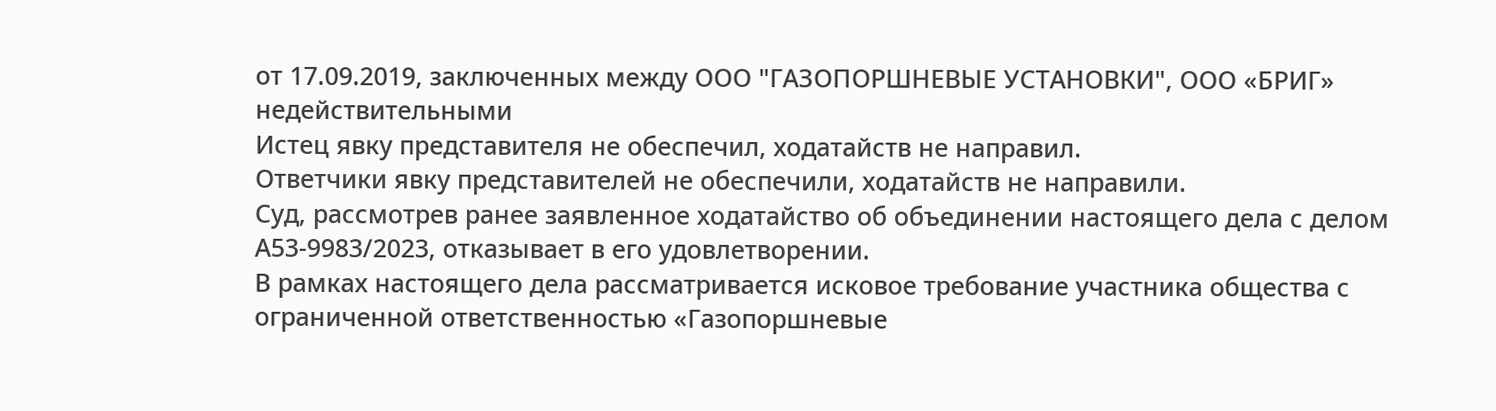от 17.09.2019, заключенных между ООО "ГАЗОПОРШНЕВЫЕ УСТАНОВКИ", ООО «БРИГ» недействительными
Истец явку представителя не обеспечил, ходатайств не направил.
Ответчики явку представителей не обеспечили, ходатайств не направили.
Суд, рассмотрев ранее заявленное ходатайство об объединении настоящего дела с делом А53-9983/2023, отказывает в его удовлетворении.
В рамках настоящего дела рассматривается исковое требование участника общества с ограниченной ответственностью «Газопоршневые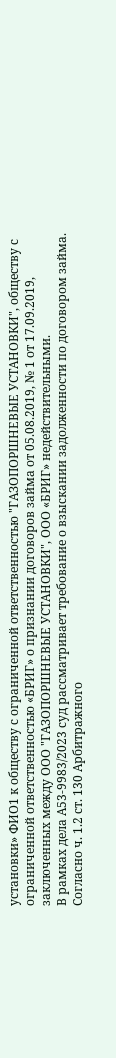установки» ФИО1 к обществу с ограниченной ответственностью "ГАЗОПОРШНЕВЫЕ УСТАНОВКИ", обществу с ограниченной ответственностью «БРИГ» о признании договоров займа от 05.08.2019, № 1 от 17.09.2019, заключенных между ООО "ГАЗОПОРШНЕВЫЕ УСТАНОВКИ", ООО «БРИГ» недействительными.
В рамках дела А53-9983/2023 суд рассматривает требование о взыскании задолженности по договором займа.
Согласно ч. 1.2 ст. 130 Арбитражного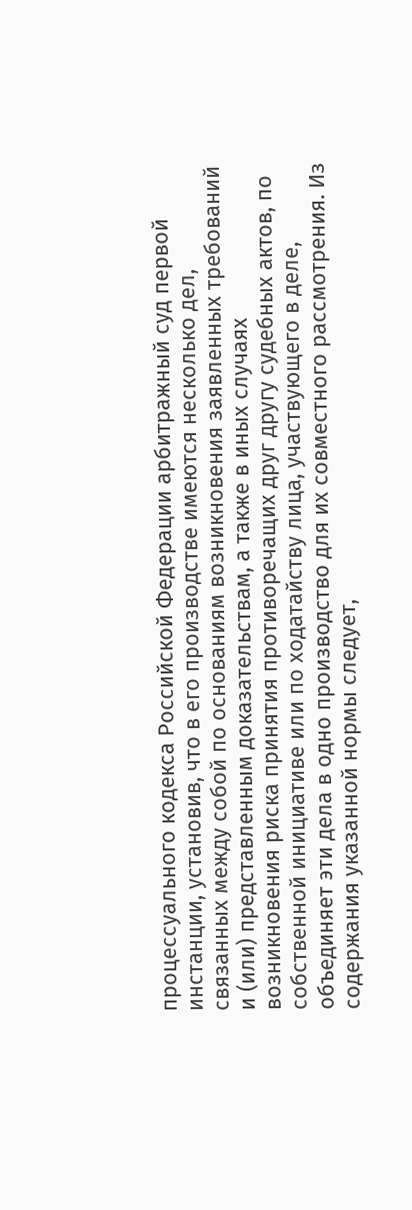процессуального кодекса Российской Федерации арбитражный суд первой инстанции, установив, что в его производстве имеются несколько дел, связанных между собой по основаниям возникновения заявленных требований и (или) представленным доказательствам, а также в иных случаях возникновения риска принятия противоречащих друг другу судебных актов, по собственной инициативе или по ходатайству лица, участвующего в деле, объединяет эти дела в одно производство для их совместного рассмотрения. Из содержания указанной нормы следует,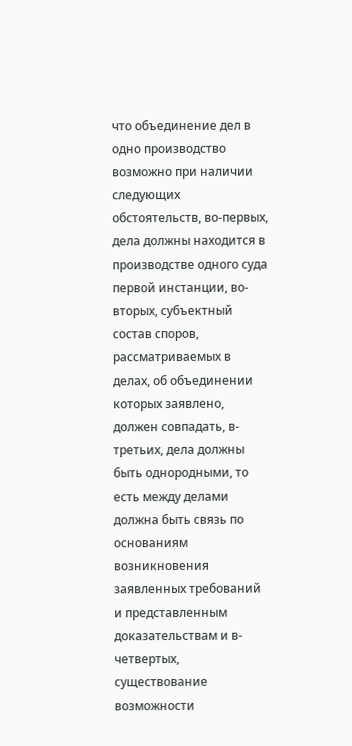что объединение дел в одно производство возможно при наличии следующих обстоятельств, во-первых, дела должны находится в производстве одного суда первой инстанции, во-вторых, субъектный состав споров, рассматриваемых в делах, об объединении которых заявлено, должен совпадать, в-третьих, дела должны быть однородными, то есть между делами должна быть связь по основаниям возникновения заявленных требований и представленным доказательствам и в-четвертых, существование возможности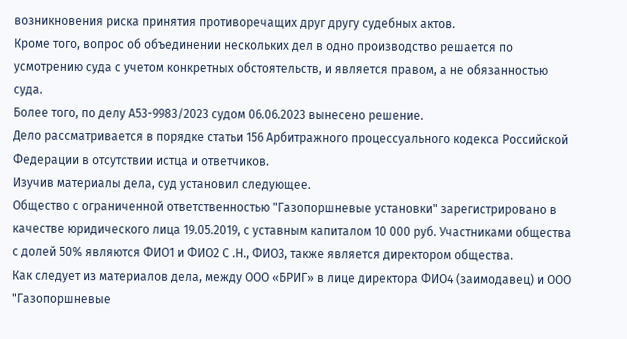возникновения риска принятия противоречащих друг другу судебных актов.
Кроме того, вопрос об объединении нескольких дел в одно производство решается по усмотрению суда с учетом конкретных обстоятельств, и является правом, а не обязанностью суда.
Более того, по делу А53-9983/2023 судом 06.06.2023 вынесено решение.
Дело рассматривается в порядке статьи 156 Арбитражного процессуального кодекса Российской Федерации в отсутствии истца и ответчиков.
Изучив материалы дела, суд установил следующее.
Общество с ограниченной ответственностью "Газопоршневые установки" зарегистрировано в качестве юридического лица 19.05.2019, с уставным капиталом 10 000 руб. Участниками общества с долей 50% являются ФИО1 и ФИО2 С .Н., ФИО3, также является директором общества.
Как следует из материалов дела, между ООО «БРИГ» в лице директора ФИО4 (заимодавец) и ООО "Газопоршневые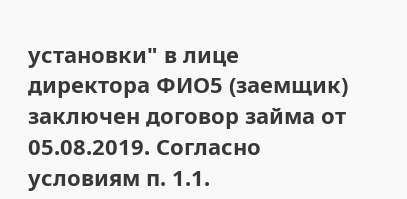установки" в лице директора ФИО5 (заемщик) заключен договор займа от 05.08.2019. Согласно условиям п. 1.1.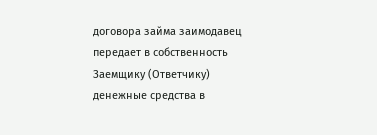договора займа заимодавец передает в собственность Заемщику (Ответчику) денежные средства в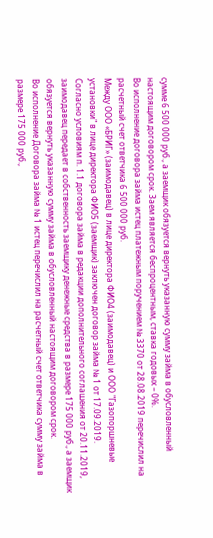сумме 6 500 000 руб., а заемщик обязуется вернуть указанную сумму займа в обусловленный настоящим договором срок. Заем является беспроцентным, ставка годовых – 0%.
Во исполнение договора займа истец платежным поручением № 3370 от 28.08.2019 перечислил на расчетный счет ответчика 6 500 000 руб.
Между ООО «БРИГ» (заимодавец) в лице директора ФИО4 (заимодавец) и ООО "Газопоршневые установки" в лице директора ФИО5 (заемщик) заключен договор займа № 1 от 17.09.2019.
Согласно условиям п. 1.1 договора займа в редакции дополнительного соглашения от 20.11.2019, заимодавец передает в собственность заемщику денежные средства в размере 175 000 руб., а заемщик обязуется вернуть указанную сумму займа в обусловленный настоящим договором срок.
Во исполнение Договора займа № 1 истец перечислил на расчетный счет ответчика сумму займа в размере 175 000 руб.,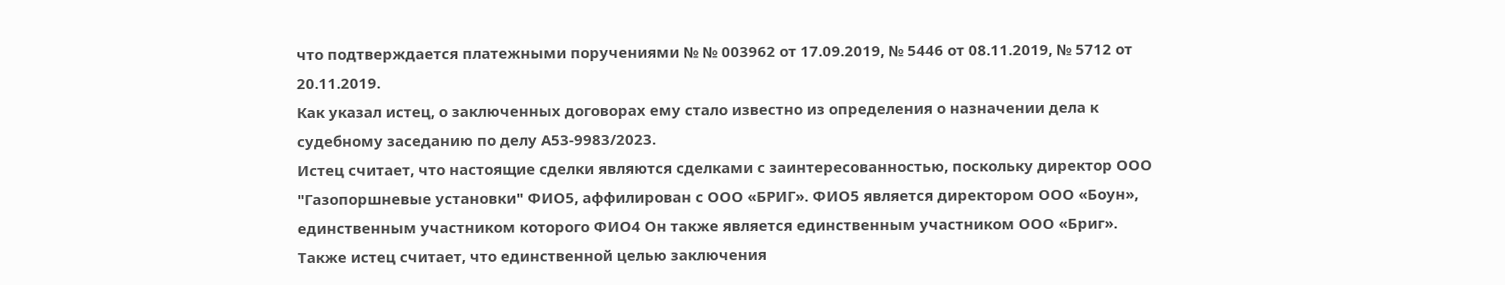что подтверждается платежными поручениями № № 003962 от 17.09.2019, № 5446 от 08.11.2019, № 5712 от 20.11.2019.
Как указал истец, о заключенных договорах ему стало известно из определения о назначении дела к судебному заседанию по делу А53-9983/2023.
Истец считает, что настоящие сделки являются сделками с заинтересованностью, поскольку директор ООО "Газопоршневые установки" ФИО5, аффилирован с ООО «БРИГ». ФИО5 является директором ООО «Боун», единственным участником которого ФИО4 Он также является единственным участником ООО «Бриг».
Также истец считает, что единственной целью заключения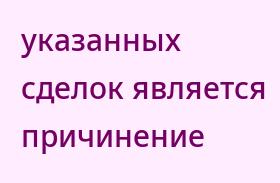указанных сделок является причинение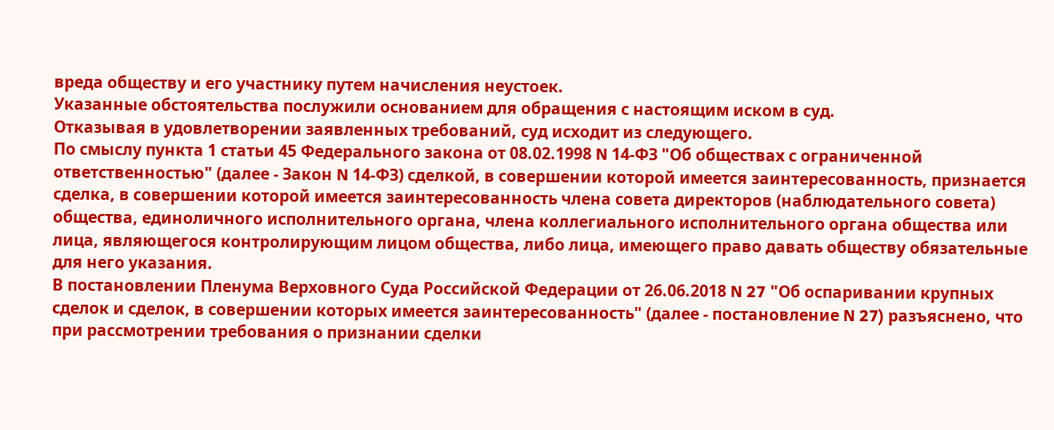вреда обществу и его участнику путем начисления неустоек.
Указанные обстоятельства послужили основанием для обращения с настоящим иском в суд.
Отказывая в удовлетворении заявленных требований, суд исходит из следующего.
По смыслу пункта 1 статьи 45 Федерального закона от 08.02.1998 N 14-ФЗ "Об обществах с ограниченной ответственностью" (далее - Закон N 14-ФЗ) сделкой, в совершении которой имеется заинтересованность, признается сделка, в совершении которой имеется заинтересованность члена совета директоров (наблюдательного совета) общества, единоличного исполнительного органа, члена коллегиального исполнительного органа общества или лица, являющегося контролирующим лицом общества, либо лица, имеющего право давать обществу обязательные для него указания.
В постановлении Пленума Верховного Суда Российской Федерации от 26.06.2018 N 27 "Об оспаривании крупных сделок и сделок, в совершении которых имеется заинтересованность" (далее - постановление N 27) разъяснено, что при рассмотрении требования о признании сделки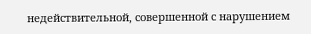недействительной, совершенной с нарушением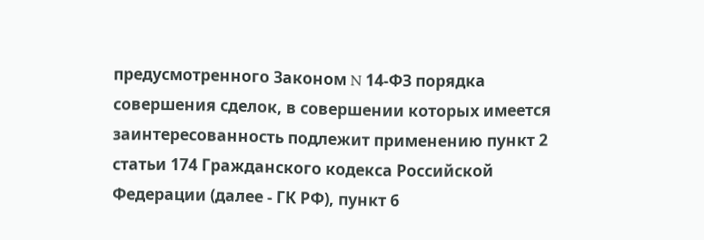предусмотренного Законом N 14-ФЗ порядка совершения сделок, в совершении которых имеется заинтересованность подлежит применению пункт 2 статьи 174 Гражданского кодекса Российской Федерации (далее - ГК РФ), пункт 6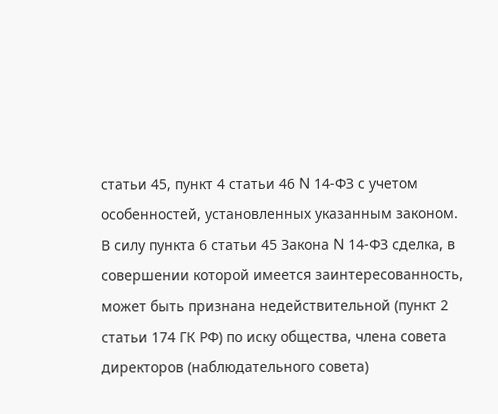статьи 45, пункт 4 статьи 46 N 14-ФЗ с учетом особенностей, установленных указанным законом.
В силу пункта 6 статьи 45 Закона N 14-ФЗ сделка, в совершении которой имеется заинтересованность, может быть признана недействительной (пункт 2 статьи 174 ГК РФ) по иску общества, члена совета директоров (наблюдательного совета)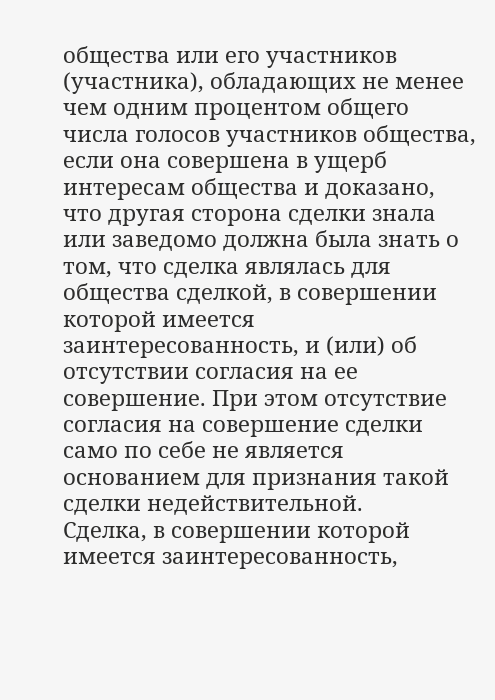общества или его участников (участника), обладающих не менее чем одним процентом общего числа голосов участников общества, если она совершена в ущерб интересам общества и доказано, что другая сторона сделки знала или заведомо должна была знать о том, что сделка являлась для общества сделкой, в совершении которой имеется заинтересованность, и (или) об отсутствии согласия на ее совершение. При этом отсутствие согласия на совершение сделки само по себе не является основанием для признания такой сделки недействительной.
Сделка, в совершении которой имеется заинтересованность,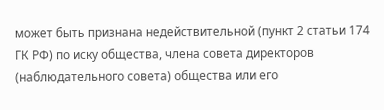может быть признана недействительной (пункт 2 статьи 174 ГК РФ) по иску общества, члена совета директоров (наблюдательного совета) общества или его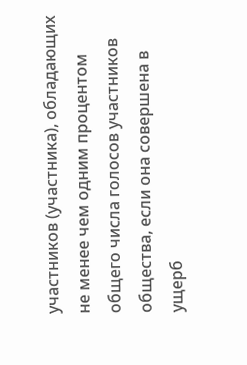участников (участника), обладающих не менее чем одним процентом общего числа голосов участников общества, если она совершена в ущерб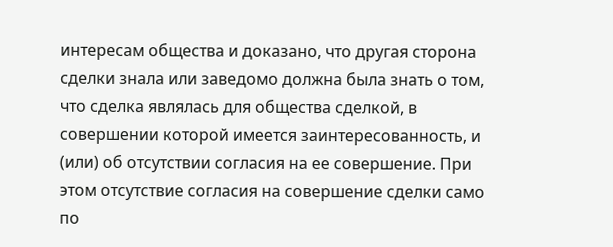интересам общества и доказано, что другая сторона сделки знала или заведомо должна была знать о том, что сделка являлась для общества сделкой, в совершении которой имеется заинтересованность, и (или) об отсутствии согласия на ее совершение. При этом отсутствие согласия на совершение сделки само по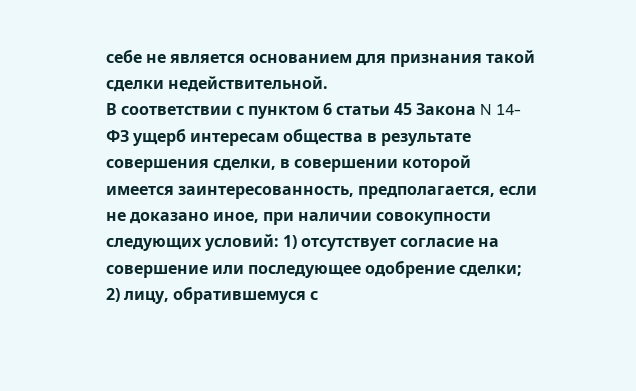себе не является основанием для признания такой сделки недействительной.
В соответствии с пунктом 6 статьи 45 Закона N 14-ФЗ ущерб интересам общества в результате совершения сделки, в совершении которой имеется заинтересованность, предполагается, если не доказано иное, при наличии совокупности следующих условий: 1) отсутствует согласие на совершение или последующее одобрение сделки; 2) лицу, обратившемуся с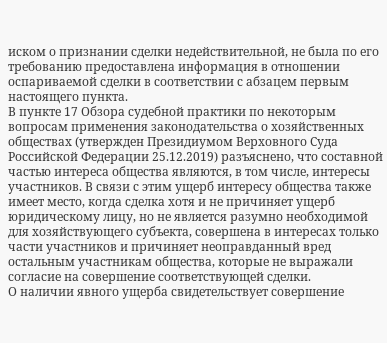иском о признании сделки недействительной, не была по его требованию предоставлена информация в отношении оспариваемой сделки в соответствии с абзацем первым настоящего пункта.
В пункте 17 Обзора судебной практики по некоторым вопросам применения законодательства о хозяйственных обществах (утвержден Президиумом Верховного Суда Российской Федерации 25.12.2019) разъяснено, что составной частью интереса общества являются, в том числе, интересы участников. В связи с этим ущерб интересу общества также имеет место, когда сделка хотя и не причиняет ущерб юридическому лицу, но не является разумно необходимой для хозяйствующего субъекта, совершена в интересах только части участников и причиняет неоправданный вред остальным участникам общества, которые не выражали согласие на совершение соответствующей сделки.
О наличии явного ущерба свидетельствует совершение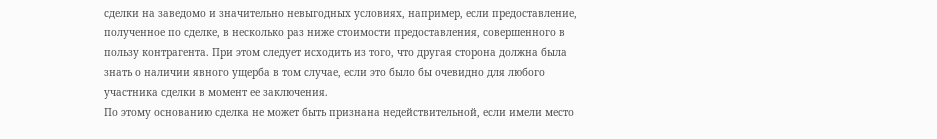сделки на заведомо и значительно невыгодных условиях, например, если предоставление, полученное по сделке, в несколько раз ниже стоимости предоставления, совершенного в пользу контрагента. При этом следует исходить из того, что другая сторона должна была знать о наличии явного ущерба в том случае, если это было бы очевидно для любого участника сделки в момент ее заключения.
По этому основанию сделка не может быть признана недействительной, если имели место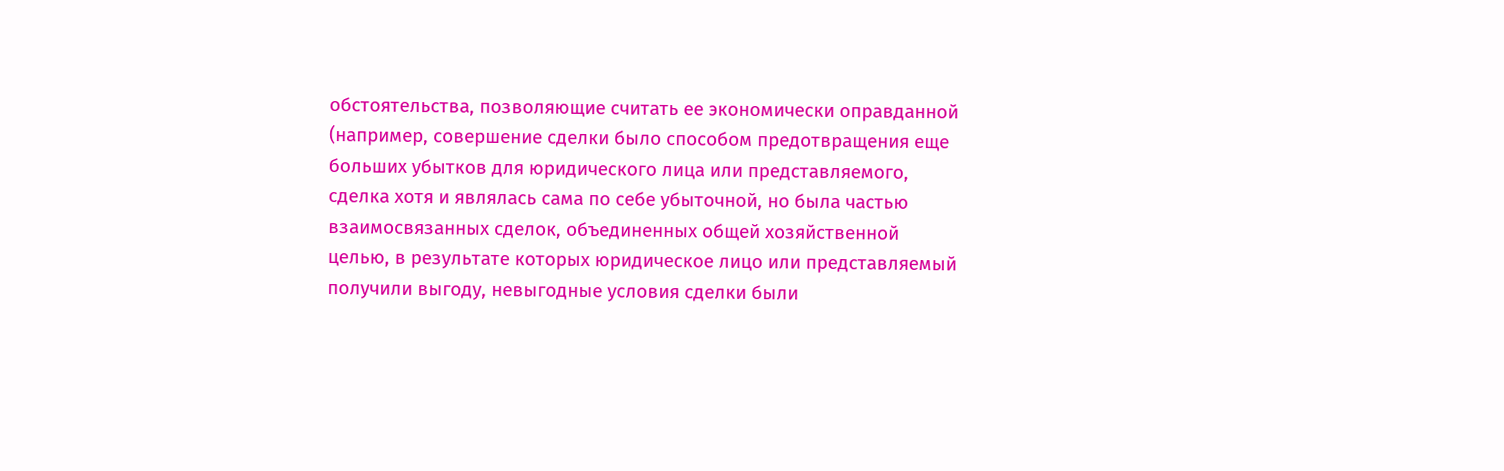обстоятельства, позволяющие считать ее экономически оправданной (например, совершение сделки было способом предотвращения еще больших убытков для юридического лица или представляемого, сделка хотя и являлась сама по себе убыточной, но была частью взаимосвязанных сделок, объединенных общей хозяйственной целью, в результате которых юридическое лицо или представляемый получили выгоду, невыгодные условия сделки были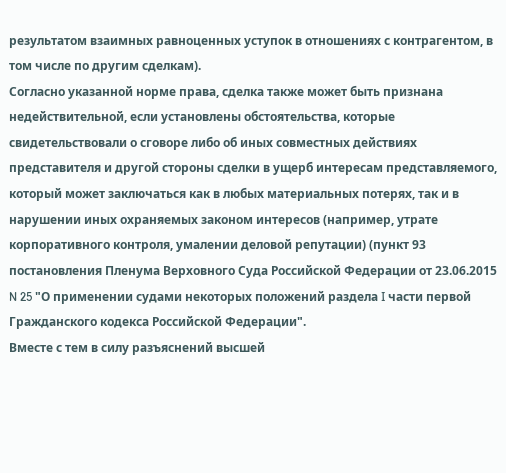результатом взаимных равноценных уступок в отношениях с контрагентом, в том числе по другим сделкам).
Согласно указанной норме права, сделка также может быть признана недействительной, если установлены обстоятельства, которые свидетельствовали о сговоре либо об иных совместных действиях представителя и другой стороны сделки в ущерб интересам представляемого, который может заключаться как в любых материальных потерях, так и в нарушении иных охраняемых законом интересов (например, утрате корпоративного контроля, умалении деловой репутации) (пункт 93 постановления Пленума Верховного Суда Российской Федерации от 23.06.2015 N 25 "О применении судами некоторых положений раздела I части первой Гражданского кодекса Российской Федерации".
Вместе с тем в силу разъяснений высшей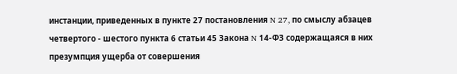инстанции, приведенных в пункте 27 постановления N 27, по смыслу абзацев четвертого - шестого пункта 6 статьи 45 Закона N 14-ФЗ содержащаяся в них презумпция ущерба от совершения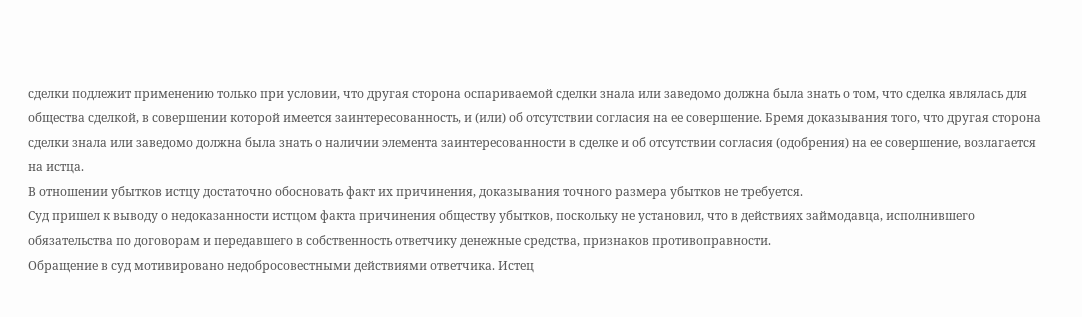сделки подлежит применению только при условии, что другая сторона оспариваемой сделки знала или заведомо должна была знать о том, что сделка являлась для общества сделкой, в совершении которой имеется заинтересованность, и (или) об отсутствии согласия на ее совершение. Бремя доказывания того, что другая сторона сделки знала или заведомо должна была знать о наличии элемента заинтересованности в сделке и об отсутствии согласия (одобрения) на ее совершение, возлагается на истца.
В отношении убытков истцу достаточно обосновать факт их причинения, доказывания точного размера убытков не требуется.
Суд пришел к выводу о недоказанности истцом факта причинения обществу убытков, поскольку не установил, что в действиях займодавца, исполнившего обязательства по договорам и передавшего в собственность ответчику денежные средства, признаков противоправности.
Обращение в суд мотивировано недобросовестными действиями ответчика. Истец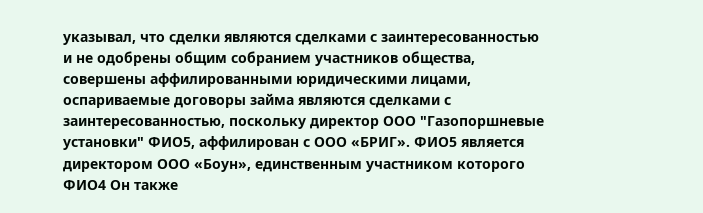указывал, что сделки являются сделками с заинтересованностью и не одобрены общим собранием участников общества, совершены аффилированными юридическими лицами, оспариваемые договоры займа являются сделками с заинтересованностью, поскольку директор ООО "Газопоршневые установки" ФИО5, аффилирован с ООО «БРИГ». ФИО5 является директором ООО «Боун», единственным участником которого ФИО4 Он также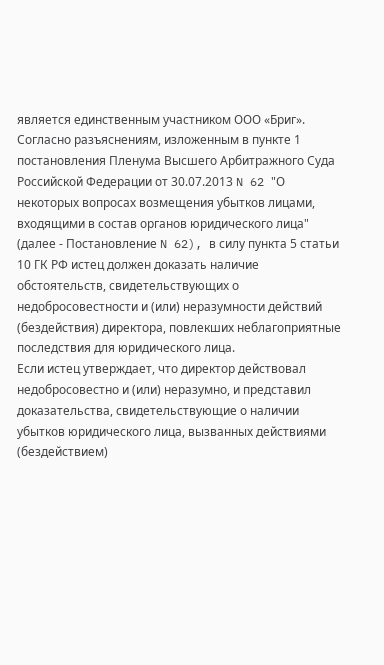является единственным участником ООО «Бриг».
Согласно разъяснениям, изложенным в пункте 1 постановления Пленума Высшего Арбитражного Суда Российской Федерации от 30.07.2013 N 62 "О некоторых вопросах возмещения убытков лицами, входящими в состав органов юридического лица" (далее - Постановление N 62), в силу пункта 5 статьи 10 ГК РФ истец должен доказать наличие обстоятельств, свидетельствующих о недобросовестности и (или) неразумности действий (бездействия) директора, повлекших неблагоприятные последствия для юридического лица.
Если истец утверждает, что директор действовал недобросовестно и (или) неразумно, и представил доказательства, свидетельствующие о наличии убытков юридического лица, вызванных действиями (бездействием)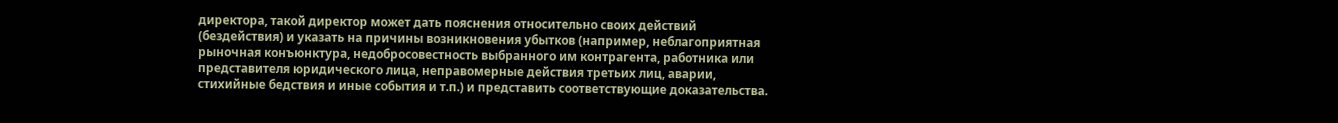директора, такой директор может дать пояснения относительно своих действий (бездействия) и указать на причины возникновения убытков (например, неблагоприятная рыночная конъюнктура, недобросовестность выбранного им контрагента, работника или представителя юридического лица, неправомерные действия третьих лиц, аварии, стихийные бедствия и иные события и т.п.) и представить соответствующие доказательства.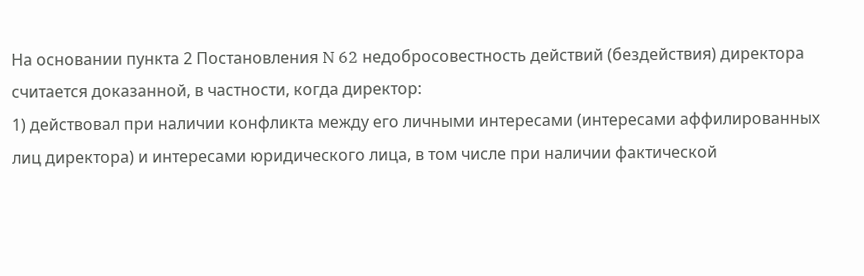На основании пункта 2 Постановления N 62 недобросовестность действий (бездействия) директора считается доказанной, в частности, когда директор:
1) действовал при наличии конфликта между его личными интересами (интересами аффилированных лиц директора) и интересами юридического лица, в том числе при наличии фактической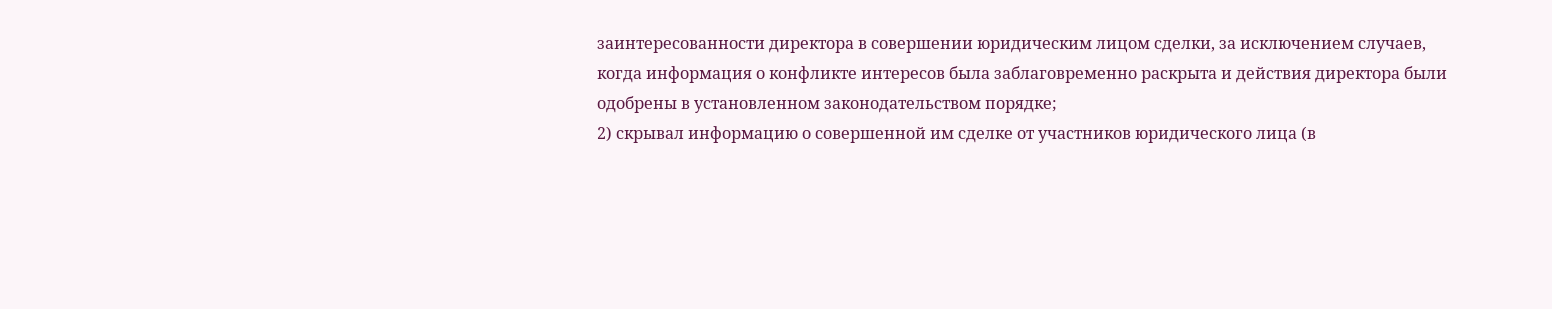заинтересованности директора в совершении юридическим лицом сделки, за исключением случаев, когда информация о конфликте интересов была заблаговременно раскрыта и действия директора были одобрены в установленном законодательством порядке;
2) скрывал информацию о совершенной им сделке от участников юридического лица (в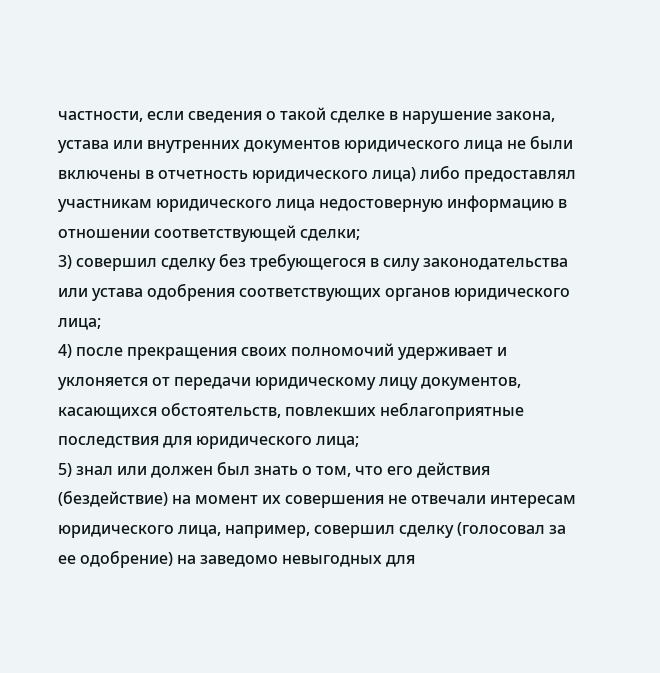частности, если сведения о такой сделке в нарушение закона, устава или внутренних документов юридического лица не были включены в отчетность юридического лица) либо предоставлял участникам юридического лица недостоверную информацию в отношении соответствующей сделки;
3) совершил сделку без требующегося в силу законодательства или устава одобрения соответствующих органов юридического лица;
4) после прекращения своих полномочий удерживает и уклоняется от передачи юридическому лицу документов, касающихся обстоятельств, повлекших неблагоприятные последствия для юридического лица;
5) знал или должен был знать о том, что его действия (бездействие) на момент их совершения не отвечали интересам юридического лица, например, совершил сделку (голосовал за ее одобрение) на заведомо невыгодных для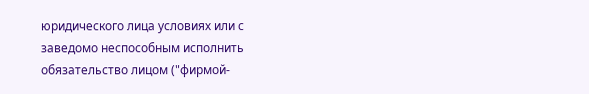юридического лица условиях или с заведомо неспособным исполнить обязательство лицом ("фирмой-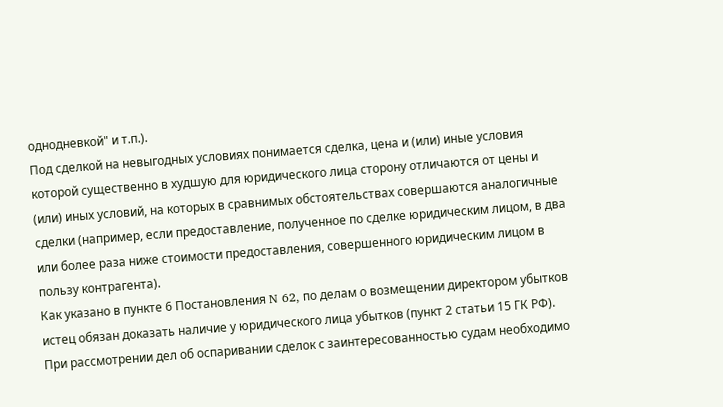однодневкой" и т.п.).
Под сделкой на невыгодных условиях понимается сделка, цена и (или) иные условия которой существенно в худшую для юридического лица сторону отличаются от цены и (или) иных условий, на которых в сравнимых обстоятельствах совершаются аналогичные сделки (например, если предоставление, полученное по сделке юридическим лицом, в два или более раза ниже стоимости предоставления, совершенного юридическим лицом в пользу контрагента).
Как указано в пункте 6 Постановления N 62, по делам о возмещении директором убытков истец обязан доказать наличие у юридического лица убытков (пункт 2 статьи 15 ГК РФ).
При рассмотрении дел об оспаривании сделок с заинтересованностью судам необходимо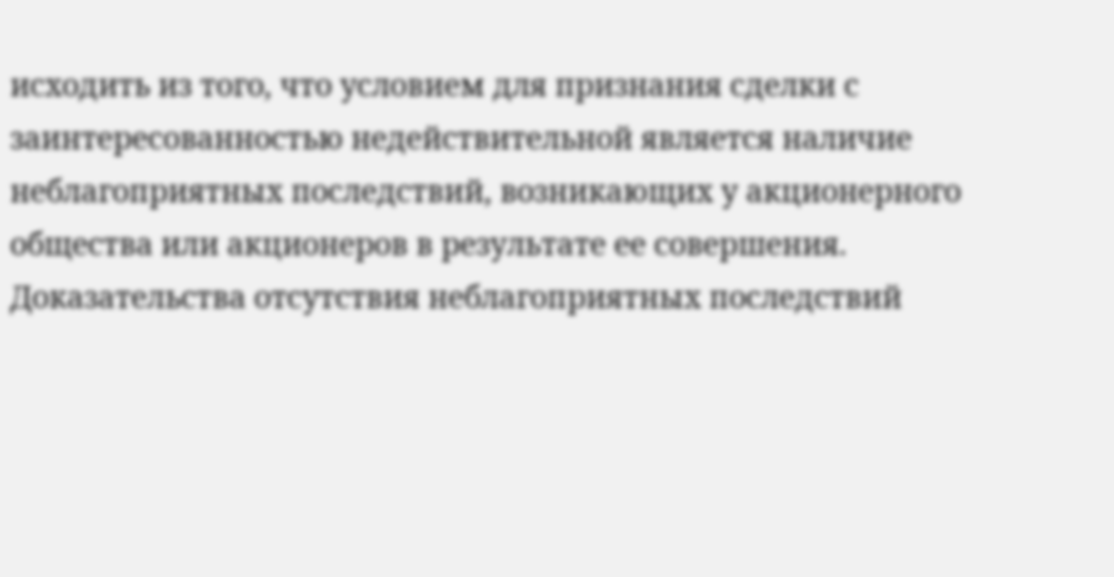исходить из того, что условием для признания сделки с заинтересованностью недействительной является наличие неблагоприятных последствий, возникающих у акционерного общества или акционеров в результате ее совершения.
Доказательства отсутствия неблагоприятных последствий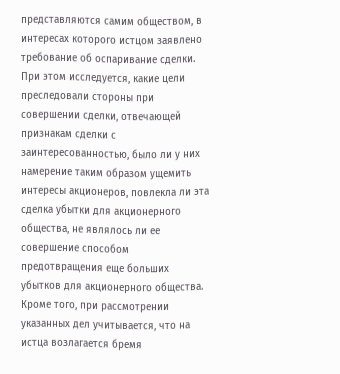представляются самим обществом, в интересах которого истцом заявлено требование об оспаривание сделки.
При этом исследуется, какие цели преследовали стороны при совершении сделки, отвечающей признакам сделки с заинтересованностью, было ли у них намерение таким образом ущемить интересы акционеров, повлекла ли эта сделка убытки для акционерного общества, не являлось ли ее совершение способом предотвращения еще больших убытков для акционерного общества.
Кроме того, при рассмотрении указанных дел учитывается, что на истца возлагается бремя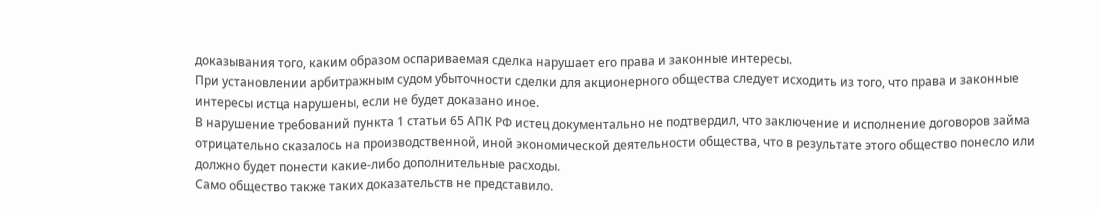доказывания того, каким образом оспариваемая сделка нарушает его права и законные интересы.
При установлении арбитражным судом убыточности сделки для акционерного общества следует исходить из того, что права и законные интересы истца нарушены, если не будет доказано иное.
В нарушение требований пункта 1 статьи 65 АПК РФ истец документально не подтвердил, что заключение и исполнение договоров займа отрицательно сказалось на производственной, иной экономической деятельности общества, что в результате этого общество понесло или должно будет понести какие-либо дополнительные расходы.
Само общество также таких доказательств не представило.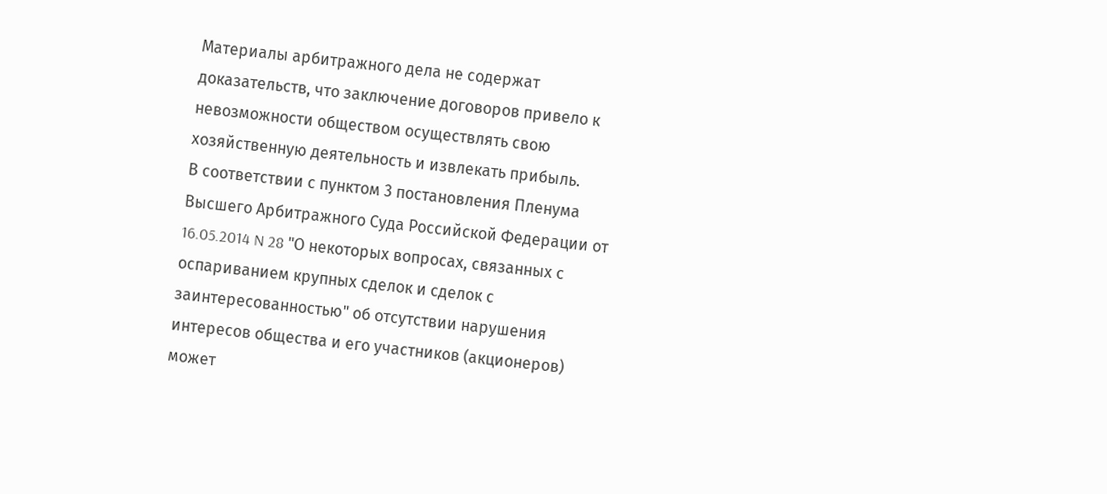Материалы арбитражного дела не содержат доказательств, что заключение договоров привело к невозможности обществом осуществлять свою хозяйственную деятельность и извлекать прибыль.
В соответствии с пунктом 3 постановления Пленума Высшего Арбитражного Суда Российской Федерации от 16.05.2014 N 28 "О некоторых вопросах, связанных с оспариванием крупных сделок и сделок с заинтересованностью" об отсутствии нарушения интересов общества и его участников (акционеров) может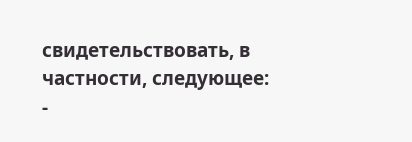свидетельствовать, в частности, следующее:
-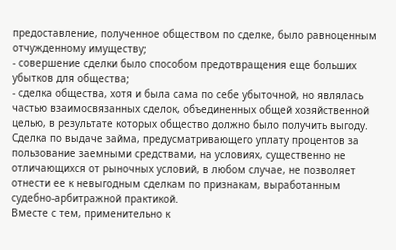предоставление, полученное обществом по сделке, было равноценным отчужденному имуществу;
- совершение сделки было способом предотвращения еще больших убытков для общества;
- сделка общества, хотя и была сама по себе убыточной, но являлась частью взаимосвязанных сделок, объединенных общей хозяйственной целью, в результате которых общество должно было получить выгоду.
Сделка по выдаче займа, предусматривающего уплату процентов за пользование заемными средствами, на условиях, существенно не отличающихся от рыночных условий, в любом случае, не позволяет отнести ее к невыгодным сделкам по признакам, выработанным судебно-арбитражной практикой.
Вместе с тем, применительно к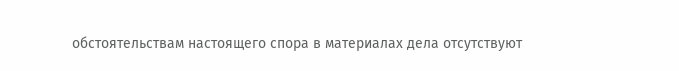обстоятельствам настоящего спора в материалах дела отсутствуют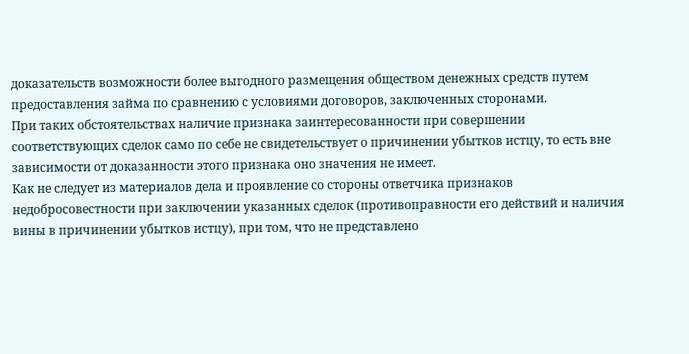доказательств возможности более выгодного размещения обществом денежных средств путем предоставления займа по сравнению с условиями договоров, заключенных сторонами.
При таких обстоятельствах наличие признака заинтересованности при совершении соответствующих сделок само по себе не свидетельствует о причинении убытков истцу, то есть вне зависимости от доказанности этого признака оно значения не имеет.
Как не следует из материалов дела и проявление со стороны ответчика признаков недобросовестности при заключении указанных сделок (противоправности его действий и наличия вины в причинении убытков истцу), при том, что не представлено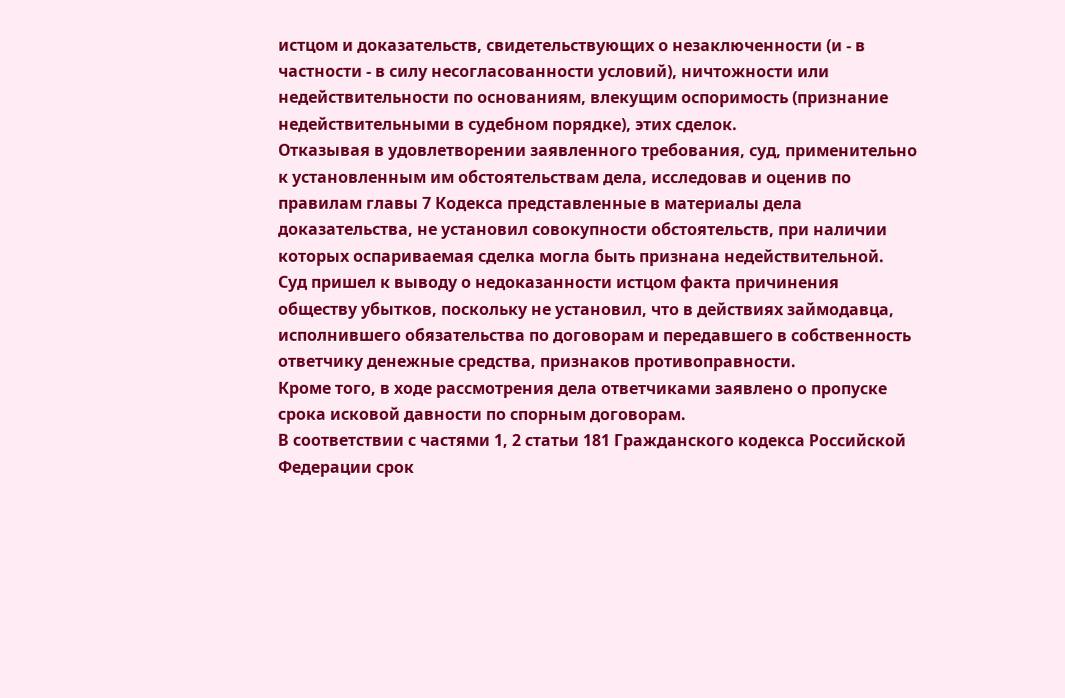истцом и доказательств, свидетельствующих о незаключенности (и - в частности - в силу несогласованности условий), ничтожности или недействительности по основаниям, влекущим оспоримость (признание недействительными в судебном порядке), этих сделок.
Отказывая в удовлетворении заявленного требования, суд, применительно к установленным им обстоятельствам дела, исследовав и оценив по правилам главы 7 Кодекса представленные в материалы дела доказательства, не установил совокупности обстоятельств, при наличии которых оспариваемая сделка могла быть признана недействительной.
Суд пришел к выводу о недоказанности истцом факта причинения обществу убытков, поскольку не установил, что в действиях займодавца, исполнившего обязательства по договорам и передавшего в собственность ответчику денежные средства, признаков противоправности.
Кроме того, в ходе рассмотрения дела ответчиками заявлено о пропуске срока исковой давности по спорным договорам.
В соответствии с частями 1, 2 статьи 181 Гражданского кодекса Российской Федерации срок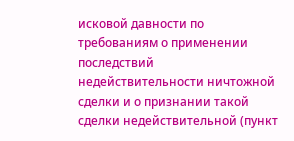исковой давности по требованиям о применении последствий недействительности ничтожной сделки и о признании такой сделки недействительной (пункт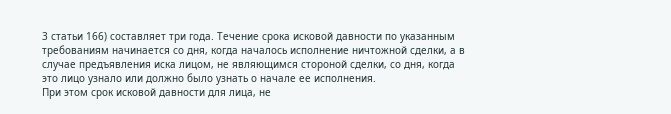3 статьи 166) составляет три года. Течение срока исковой давности по указанным требованиям начинается со дня, когда началось исполнение ничтожной сделки, а в случае предъявления иска лицом, не являющимся стороной сделки, со дня, когда это лицо узнало или должно было узнать о начале ее исполнения.
При этом срок исковой давности для лица, не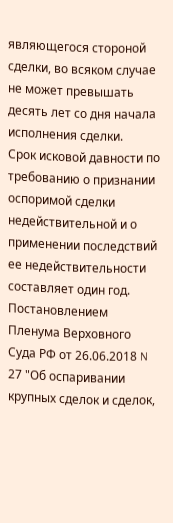являющегося стороной сделки, во всяком случае не может превышать десять лет со дня начала исполнения сделки.
Срок исковой давности по требованию о признании оспоримой сделки недействительной и о применении последствий ее недействительности составляет один год.
Постановлением Пленума Верховного Суда РФ от 26.06.2018 N 27 "Об оспаривании крупных сделок и сделок,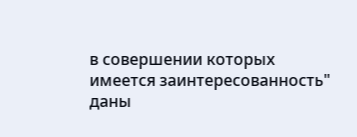в совершении которых имеется заинтересованность" даны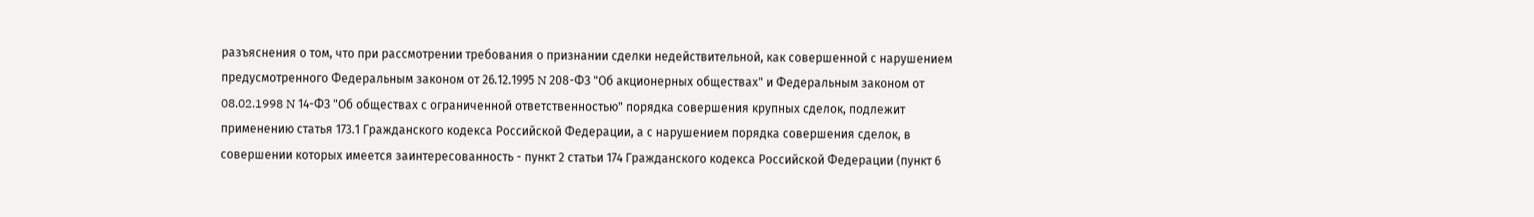разъяснения о том, что при рассмотрении требования о признании сделки недействительной, как совершенной с нарушением предусмотренного Федеральным законом от 26.12.1995 N 208-ФЗ "Об акционерных обществах" и Федеральным законом от 08.02.1998 N 14-ФЗ "Об обществах с ограниченной ответственностью" порядка совершения крупных сделок, подлежит применению статья 173.1 Гражданского кодекса Российской Федерации, а с нарушением порядка совершения сделок, в совершении которых имеется заинтересованность - пункт 2 статьи 174 Гражданского кодекса Российской Федерации (пункт 6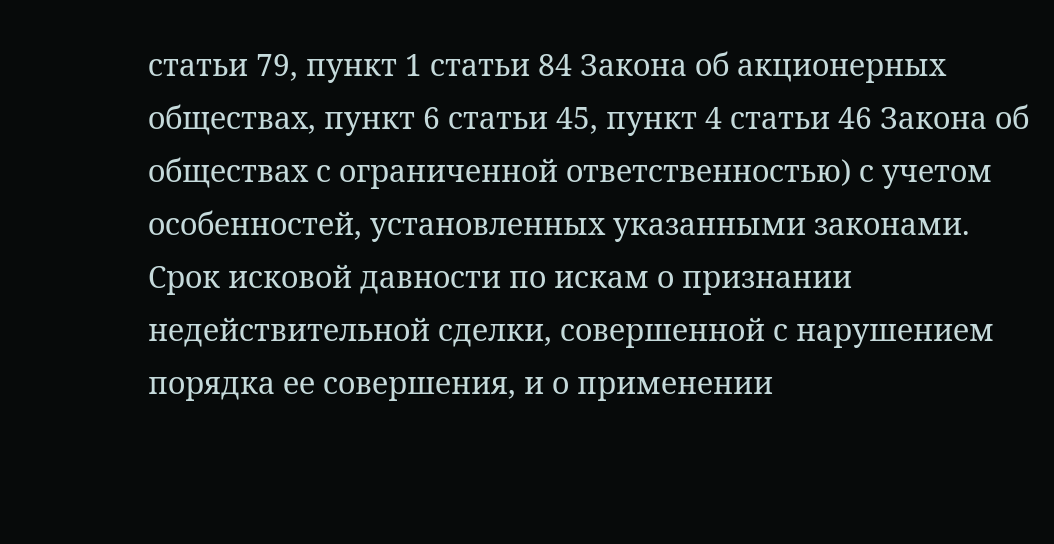статьи 79, пункт 1 статьи 84 Закона об акционерных обществах, пункт 6 статьи 45, пункт 4 статьи 46 Закона об обществах с ограниченной ответственностью) с учетом особенностей, установленных указанными законами.
Срок исковой давности по искам о признании недействительной сделки, совершенной с нарушением порядка ее совершения, и о применении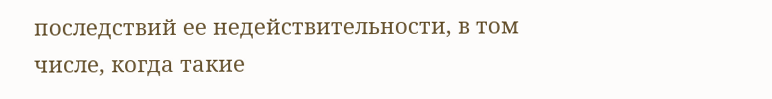последствий ее недействительности, в том числе, когда такие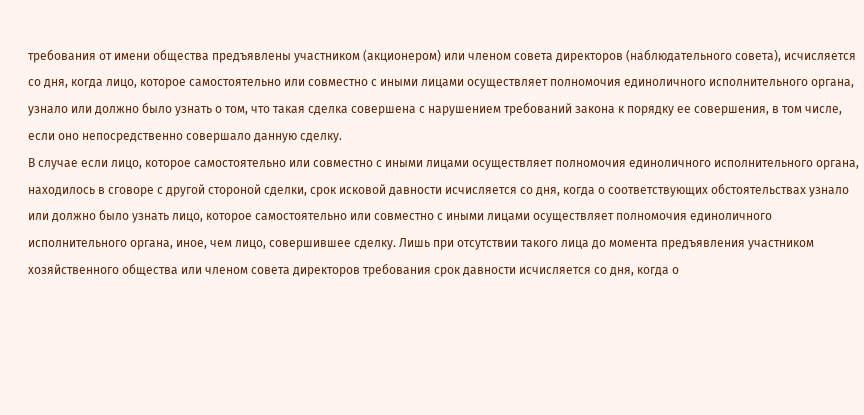требования от имени общества предъявлены участником (акционером) или членом совета директоров (наблюдательного совета), исчисляется со дня, когда лицо, которое самостоятельно или совместно с иными лицами осуществляет полномочия единоличного исполнительного органа, узнало или должно было узнать о том, что такая сделка совершена с нарушением требований закона к порядку ее совершения, в том числе, если оно непосредственно совершало данную сделку.
В случае если лицо, которое самостоятельно или совместно с иными лицами осуществляет полномочия единоличного исполнительного органа, находилось в сговоре с другой стороной сделки, срок исковой давности исчисляется со дня, когда о соответствующих обстоятельствах узнало или должно было узнать лицо, которое самостоятельно или совместно с иными лицами осуществляет полномочия единоличного исполнительного органа, иное, чем лицо, совершившее сделку. Лишь при отсутствии такого лица до момента предъявления участником хозяйственного общества или членом совета директоров требования срок давности исчисляется со дня, когда о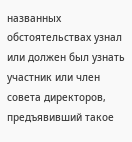названных обстоятельствах узнал или должен был узнать участник или член совета директоров, предъявивший такое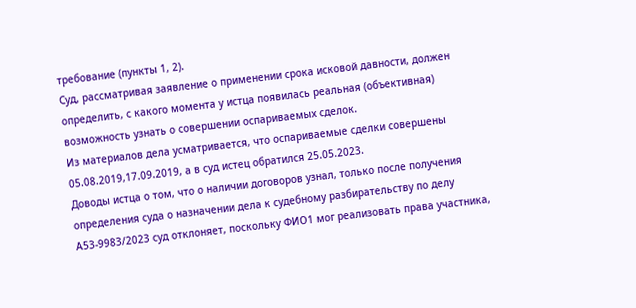требование (пункты 1, 2).
Суд, рассматривая заявление о применении срока исковой давности, должен определить, с какого момента у истца появилась реальная (объективная) возможность узнать о совершении оспариваемых сделок.
Из материалов дела усматривается, что оспариваемые сделки совершены 05.08.2019,17.09.2019, а в суд истец обратился 25.05.2023.
Доводы истца о том, что о наличии договоров узнал, только после получения определения суда о назначении дела к судебному разбирательству по делу А53-9983/2023 суд отклоняет, поскольку ФИО1 мог реализовать права участника,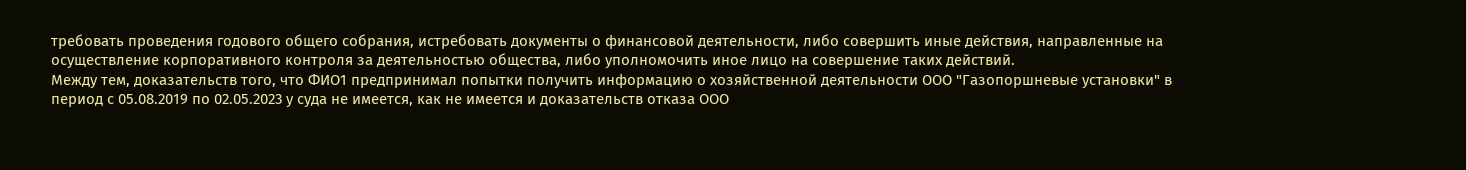требовать проведения годового общего собрания, истребовать документы о финансовой деятельности, либо совершить иные действия, направленные на осуществление корпоративного контроля за деятельностью общества, либо уполномочить иное лицо на совершение таких действий.
Между тем, доказательств того, что ФИО1 предпринимал попытки получить информацию о хозяйственной деятельности ООО "Газопоршневые установки" в период с 05.08.2019 по 02.05.2023 у суда не имеется, как не имеется и доказательств отказа ООО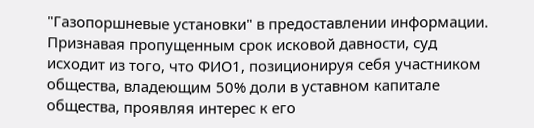"Газопоршневые установки" в предоставлении информации.
Признавая пропущенным срок исковой давности, суд исходит из того, что ФИО1, позиционируя себя участником общества, владеющим 50% доли в уставном капитале общества, проявляя интерес к его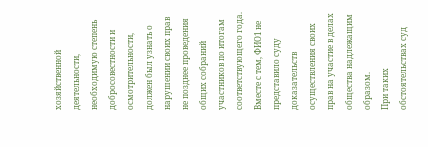хозяйственной деятельности, необходимую степень добросовестности и осмотрительности, должен был узнать о нарушении своих прав не позднее проведения общих собраний участников по итогам соответствующего года.
Вместе с тем, ФИО1 не представило суду доказательств осуществления своих прав на участие в делах общества надлежащим образом.
При таких обстоятельствах суд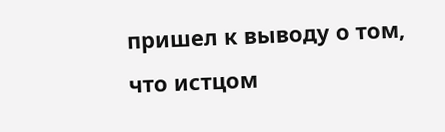пришел к выводу о том, что истцом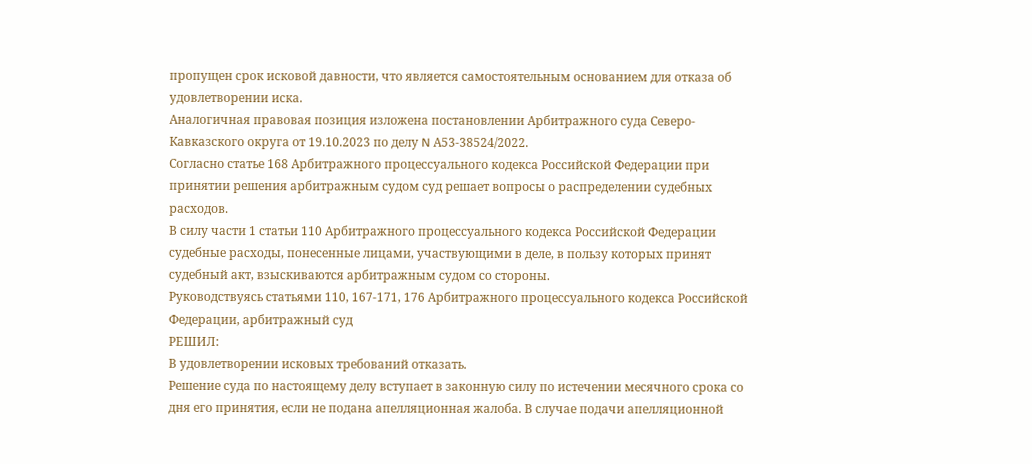пропущен срок исковой давности, что является самостоятельным основанием для отказа об удовлетворении иска.
Аналогичная правовая позиция изложена постановлении Арбитражного суда Северо-Кавказского округа от 19.10.2023 по делу N А53-38524/2022.
Согласно статье 168 Арбитражного процессуального кодекса Российской Федерации при принятии решения арбитражным судом суд решает вопросы о распределении судебных расходов.
В силу части 1 статьи 110 Арбитражного процессуального кодекса Российской Федерации судебные расходы, понесенные лицами, участвующими в деле, в пользу которых принят судебный акт, взыскиваются арбитражным судом со стороны.
Руководствуясь статьями 110, 167-171, 176 Арбитражного процессуального кодекса Российской Федерации, арбитражный суд
РЕШИЛ:
В удовлетворении исковых требований отказать.
Решение суда по настоящему делу вступает в законную силу по истечении месячного срока со дня его принятия, если не подана апелляционная жалоба. В случае подачи апелляционной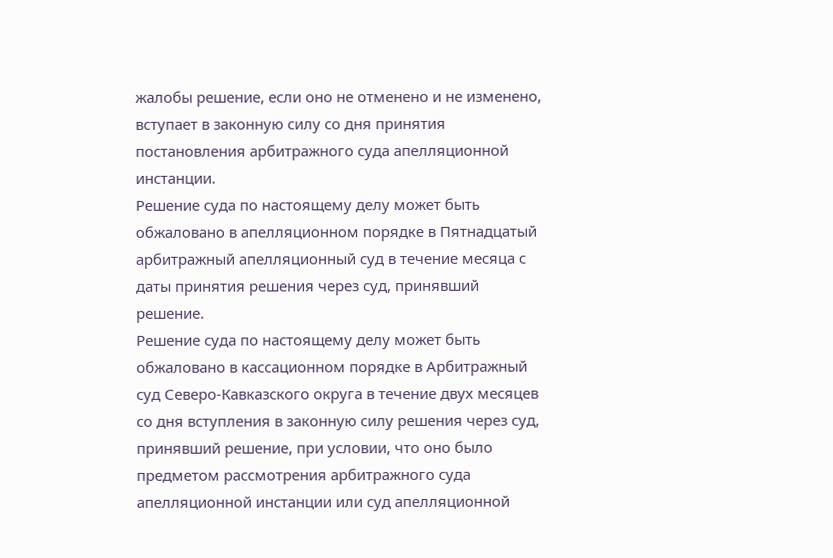жалобы решение, если оно не отменено и не изменено, вступает в законную силу со дня принятия постановления арбитражного суда апелляционной инстанции.
Решение суда по настоящему делу может быть обжаловано в апелляционном порядке в Пятнадцатый арбитражный апелляционный суд в течение месяца с даты принятия решения через суд, принявший решение.
Решение суда по настоящему делу может быть обжаловано в кассационном порядке в Арбитражный суд Северо-Кавказского округа в течение двух месяцев со дня вступления в законную силу решения через суд, принявший решение, при условии, что оно было предметом рассмотрения арбитражного суда апелляционной инстанции или суд апелляционной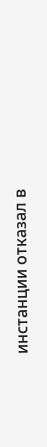инстанции отказал в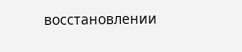восстановлении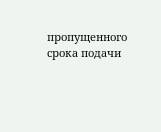пропущенного срока подачи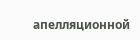апелляционной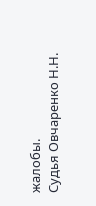жалобы.
Судья Овчаренко Н.Н.